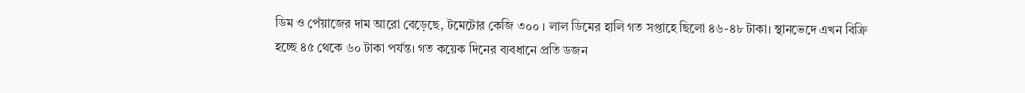ডিম ও পেঁয়াজের দাম আরো বেড়েছে, টমেটোর কেজি ৩০০ । লাল ডিমের হালি গত সপ্তাহে ছিলো ৪৬-৪৮ টাকা। স্থানভেদে এখন বিক্রি হচ্ছে ৪৫ থেকে ৬০ টাকা পর্যন্ত। গত কয়েক দিনের ব্যবধানে প্রতি ডজন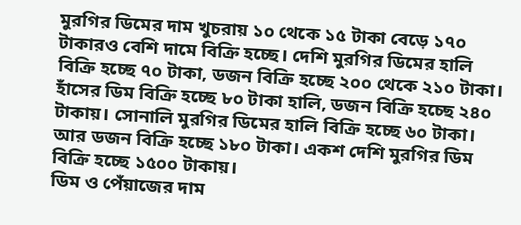মুরগির ডিমের দাম খুচরায় ১০ থেকে ১৫ টাকা বেড়ে ১৭০ টাকারও বেশি দামে বিক্রি হচ্ছে। দেশি মুরগির ডিমের হালি বিক্রি হচ্ছে ৭০ টাকা, ডজন বিক্রি হচ্ছে ২০০ থেকে ২১০ টাকা। হাঁসের ডিম বিক্রি হচ্ছে ৮০ টাকা হালি, ডজন বিক্রি হচ্ছে ২৪০ টাকায়। সোনালি মুরগির ডিমের হালি বিক্রি হচ্ছে ৬০ টাকা। আর ডজন বিক্রি হচ্ছে ১৮০ টাকা। একশ দেশি মুরগির ডিম বিক্রি হচ্ছে ১৫০০ টাকায়।
ডিম ও পেঁয়াজের দাম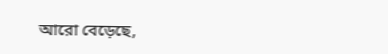আরো বেড়েছে,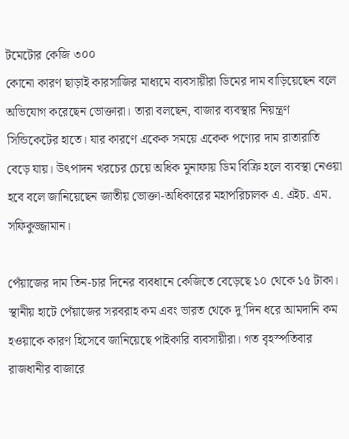টমেটোর কেজি ৩০০
কোনো কারণ ছাড়াই কারসাজির মাধ্যমে ব্যবসায়ীরা ডিমের দাম বাড়িয়েছেন বলে অভিযোগ করেছেন ভোক্তারা। তারা বলছেন, বাজার ব্যবস্থার নিয়ন্ত্রণ সিন্ডিকেটের হাতে। যার কারণে একেক সময়ে একেক পণ্যের দাম রাতারাতি বেড়ে যায়। উৎপাদন খরচের চেয়ে অধিক মুনাফায় ডিম বিক্রি হলে ব্যবস্থা নেওয়া হবে বলে জানিয়েছেন জাতীয় ভোক্তা-অধিকারের মহাপরিচালক এ. এইচ. এম. সফিকুজ্জামান।

পেঁয়াজের দাম তিন-চার দিনের ব্যবধানে কেজিতে বেড়েছে ১০ থেকে ১৫ টাকা। স্থানীয় হাটে পেঁয়াজের সরবরাহ কম এবং ভারত থেকে দু’দিন ধরে আমদানি কম হওয়াকে কারণ হিসেবে জানিয়েছে পাইকারি ব্যবসায়ীরা। গত বৃহস্পতিবার রাজধানীর বাজারে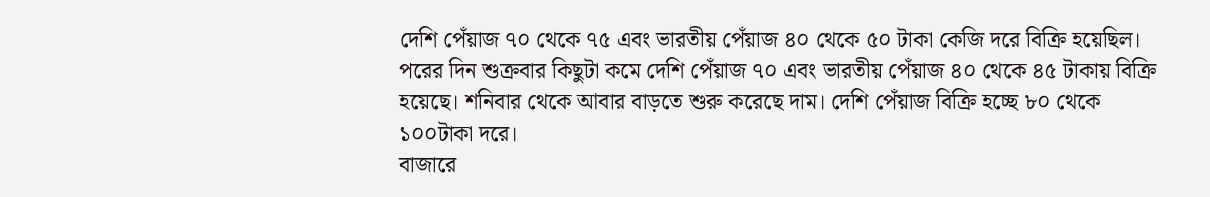দেশি পেঁয়াজ ৭০ থেকে ৭৫ এবং ভারতীয় পেঁয়াজ ৪০ থেকে ৫০ টাকা কেজি দরে বিক্রি হয়েছিল। পরের দিন শুক্রবার কিছুটা কমে দেশি পেঁয়াজ ৭০ এবং ভারতীয় পেঁয়াজ ৪০ থেকে ৪৫ টাকায় বিক্রি হয়েছে। শনিবার থেকে আবার বাড়তে শুরু করেছে দাম। দেশি পেঁয়াজ বিক্রি হচ্ছে ৮০ থেকে ১০০টাকা দরে।
বাজারে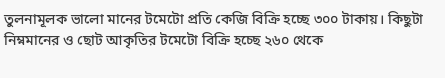তুলনামূলক ভালো মানের টমেটো প্রতি কেজি বিক্রি হচ্ছে ৩০০ টাকায়। কিছুটা নিম্নমানের ও ছোট আকৃতির টমেটো বিক্রি হচ্ছে ২৬০ থেকে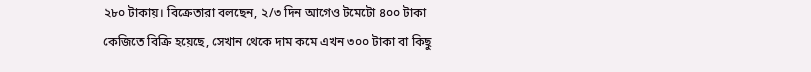২৮০ টাকায়। বিক্রেতারা বলছেন, ২/৩ দিন আগেও টমেটো ৪০০ টাকা কেজিতে বিক্রি হয়েছে, সেখান থেকে দাম কমে এখন ৩০০ টাকা বা কিছু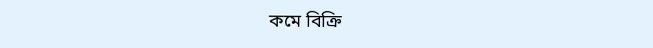কমে বিক্রি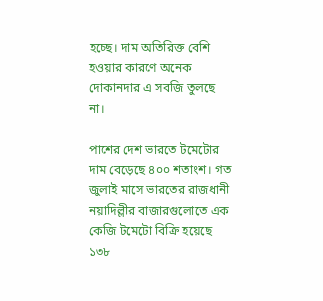হচ্ছে। দাম অতিরিক্ত বেশি হওয়ার কারণে অনেক দোকানদার এ সবজি তুলছে না।

পাশের দেশ ভারতে টমেটোর দাম বেড়েছে ৪০০ শতাংশ। গত জুলাই মাসে ভারতের রাজধানী নয়াদিল্লীর বাজারগুলোতে এক কেজি টমেটো বিক্রি হয়েছে ১৩৮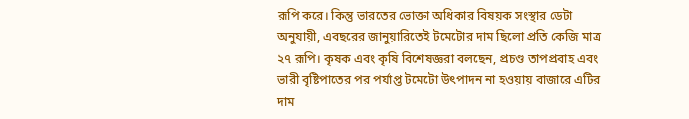রূপি করে। কিন্তু ভারতের ভোক্তা অধিকার বিষয়ক সংস্থার ডেটা অনুযায়ী, এবছরের জানুয়ারিতেই টমেটোর দাম ছিলো প্রতি কেজি মাত্র ২৭ রূপি। কৃষক এবং কৃষি বিশেষজ্ঞরা বলছেন, প্রচণ্ড তাপপ্রবাহ এবং ভারী বৃষ্টিপাতের পর পর্যাপ্ত টমেটো উৎপাদন না হওয়ায় বাজারে এটির দাম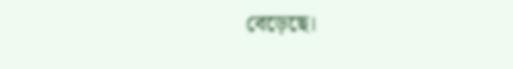বেড়েছে।